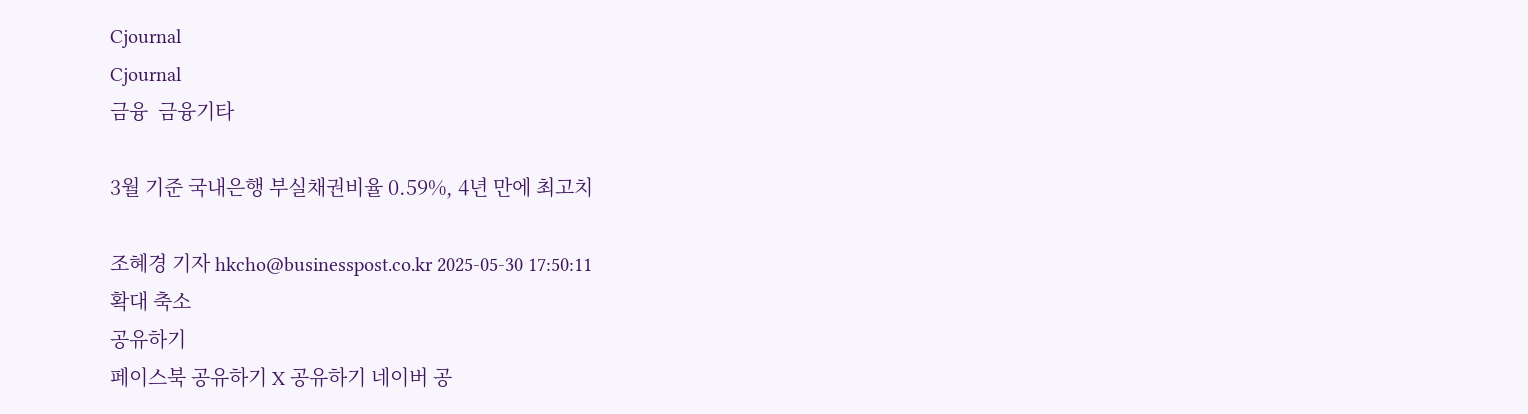Cjournal
Cjournal
금융  금융기타

3월 기준 국내은행 부실채권비율 0.59%, 4년 만에 최고치

조혜경 기자 hkcho@businesspost.co.kr 2025-05-30 17:50:11
확대 축소
공유하기
페이스북 공유하기 X 공유하기 네이버 공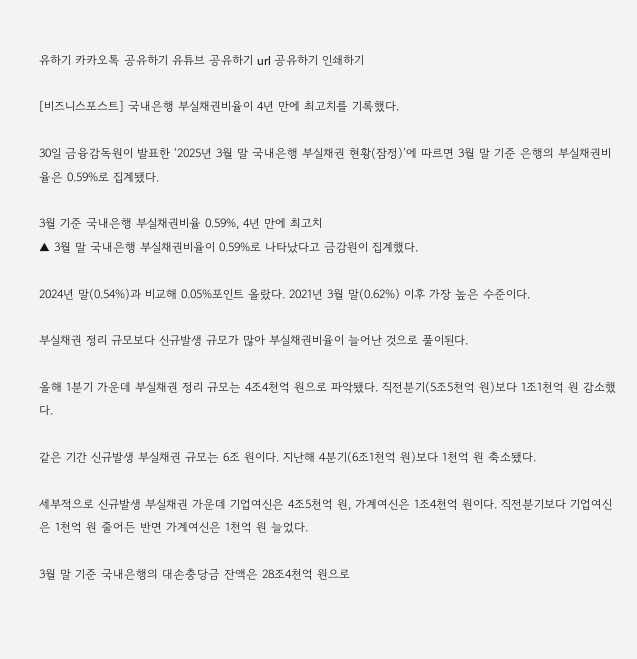유하기 카카오톡 공유하기 유튜브 공유하기 url 공유하기 인쇄하기

[비즈니스포스트] 국내은행 부실채권비율이 4년 만에 최고치를 기록했다.

30일 금융감독원이 발표한 ‘2025년 3월 말 국내은행 부실채권 현황(잠정)’에 따르면 3월 말 기준 은행의 부실채권비율은 0.59%로 집계됐다.

3월 기준 국내은행 부실채권비율 0.59%, 4년 만에 최고치
▲ 3월 말 국내은행 부실채권비율이 0.59%로 나타났다고 금감원이 집계했다.

2024년 말(0.54%)과 비교해 0.05%포인트 올랐다. 2021년 3월 말(0.62%) 이후 가장 높은 수준이다.

부실채권 정리 규모보다 신규발생 규모가 많아 부실채권비율이 늘어난 것으로 풀이된다.

올해 1분기 가운데 부실채권 정리 규모는 4조4천억 원으로 파악됐다. 직전분기(5조5천억 원)보다 1조1천억 원 감소했다.

같은 기간 신규발생 부실채권 규모는 6조 원이다. 지난해 4분기(6조1천억 원)보다 1천억 원 축소됐다.

세부적으로 신규발생 부실채권 가운데 기업여신은 4조5천억 원, 가계여신은 1조4천억 원이다. 직전분기보다 기업여신은 1천억 원 줄어든 반면 가계여신은 1천억 원 늘었다.

3월 말 기준 국내은행의 대손충당금 잔액은 28조4천억 원으로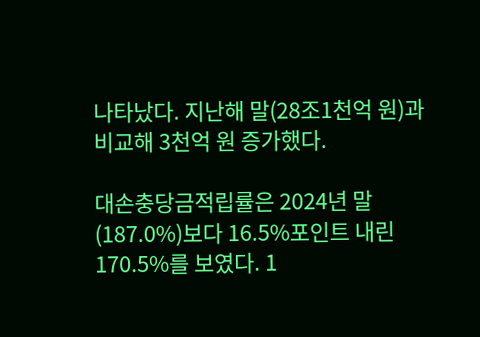나타났다. 지난해 말(28조1천억 원)과 비교해 3천억 원 증가했다.

대손충당금적립률은 2024년 말(187.0%)보다 16.5%포인트 내린 170.5%를 보였다. 1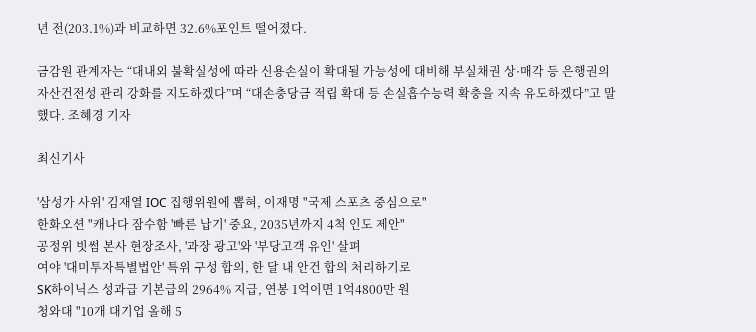년 전(203.1%)과 비교하면 32.6%포인트 떨어졌다.

금감원 관계자는 “대내외 불확실성에 따라 신용손실이 확대될 가능성에 대비해 부실채권 상·매각 등 은행권의 자산건전성 관리 강화를 지도하겠다”며 “대손충당금 적립 확대 등 손실흡수능력 확충을 지속 유도하겠다”고 말했다. 조혜경 기자

최신기사

'삼성가 사위' 김재열 IOC 집행위원에 뽑혀, 이재명 "국제 스포츠 중심으로"
한화오션 "캐나다 잠수함 '빠른 납기' 중요, 2035년까지 4척 인도 제안"
공정위 빗썸 본사 현장조사, '과장 광고'와 '부당고객 유인' 살펴
여야 '대미투자특별법안' 특위 구성 합의, 한 달 내 안건 합의 처리하기로
SK하이닉스 성과급 기본급의 2964% 지급, 연봉 1억이면 1억4800만 원
청와대 "10개 대기업 올해 5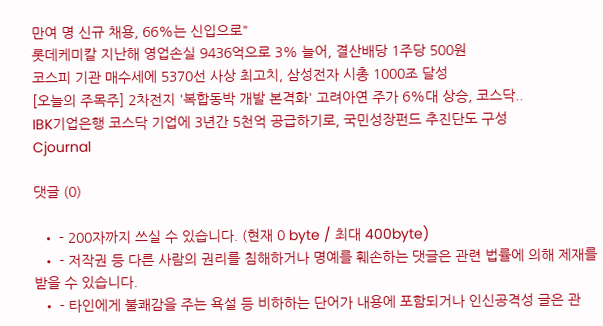만여 명 신규 채용, 66%는 신입으로"
롯데케미칼 지난해 영업손실 9436억으로 3% 늘어, 결산배당 1주당 500원
코스피 기관 매수세에 5370선 사상 최고치, 삼성전자 시총 1000조 달성
[오늘의 주목주] 2차전지 '복합동박 개발 본격화' 고려아연 주가 6%대 상승, 코스닥..
IBK기업은행 코스닥 기업에 3년간 5천억 공급하기로, 국민성장펀드 추진단도 구성
Cjournal

댓글 (0)

  • - 200자까지 쓰실 수 있습니다. (현재 0 byte / 최대 400byte)
  • - 저작권 등 다른 사람의 권리를 침해하거나 명예를 훼손하는 댓글은 관련 법률에 의해 제재를 받을 수 있습니다.
  • - 타인에게 불쾌감을 주는 욕설 등 비하하는 단어가 내용에 포함되거나 인신공격성 글은 관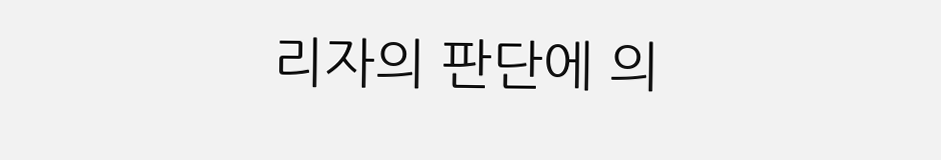리자의 판단에 의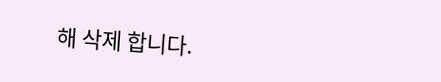해 삭제 합니다.